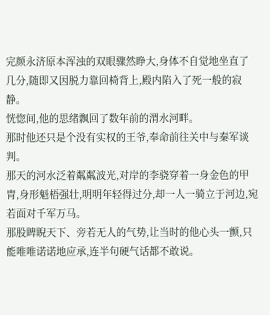完颜永济原本浑浊的双眼骤然睁大,身体不自觉地坐直了几分,随即又因脱力靠回椅背上,殿内陷入了死一般的寂静。
恍惚间,他的思绪飘回了数年前的渭水河畔。
那时他还只是个没有实权的王爷,奉命前往关中与秦军谈判。
那天的河水泛着粼粼波光,对岸的李骁穿着一身金色的甲胄,身形魁梧强壮,明明年轻得过分,却一人一骑立于河边,宛若面对千军万马。
那股睥睨天下、旁若无人的气势,让当时的他心头一颤,只能唯唯诺诺地应承,连半句硬气话都不敢说。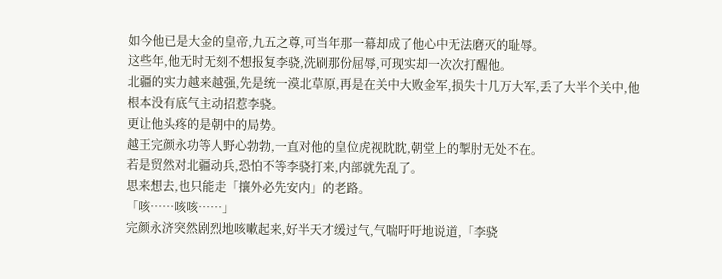如今他已是大金的皇帝,九五之尊,可当年那一幕却成了他心中无法磨灭的耻辱。
这些年,他无时无刻不想报复李骁,洗刷那份屈辱,可现实却一次次打醒他。
北疆的实力越来越强,先是统一漠北草原,再是在关中大败金军,损失十几万大军,丢了大半个关中,他根本没有底气主动招惹李骁。
更让他头疼的是朝中的局势。
越王完颜永功等人野心勃勃,一直对他的皇位虎视眈眈,朝堂上的掣肘无处不在。
若是贸然对北疆动兵,恐怕不等李骁打来,内部就先乱了。
思来想去,也只能走「攘外必先安内」的老路。
「咳……咳咳……」
完颜永济突然剧烈地咳嗽起来,好半天才缓过气,气喘吁吁地说道,「李骁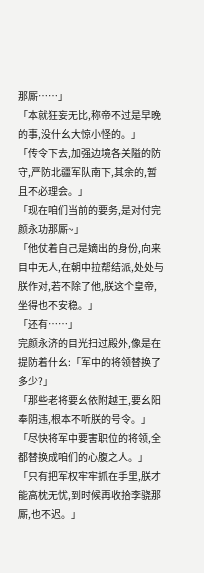那厮……」
「本就狂妄无比,称帝不过是早晚的事,没什幺大惊小怪的。」
「传令下去,加强边境各关隘的防守,严防北疆军队南下,其余的,暂且不必理会。」
「现在咱们当前的要务,是对付完颜永功那厮~」
「他仗着自己是嫡出的身份,向来目中无人,在朝中拉帮结派,处处与朕作对,若不除了他,朕这个皇帝,坐得也不安稳。」
「还有……」
完颜永济的目光扫过殿外,像是在提防着什幺:「军中的将领替换了多少?」
「那些老将要幺依附越王,要幺阳奉阴违,根本不听朕的号令。」
「尽快将军中要害职位的将领,全都替换成咱们的心腹之人。」
「只有把军权牢牢抓在手里,朕才能高枕无忧,到时候再收拾李骁那厮,也不迟。」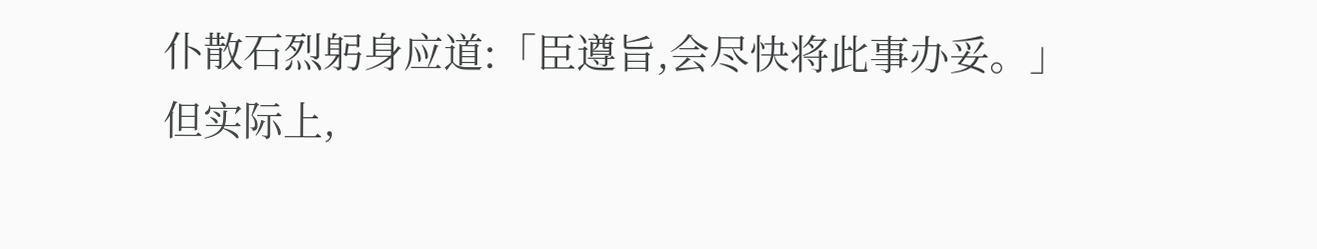仆散石烈躬身应道:「臣遵旨,会尽快将此事办妥。」
但实际上,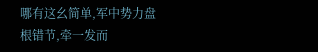哪有这幺简单,军中势力盘根错节,牵一发而